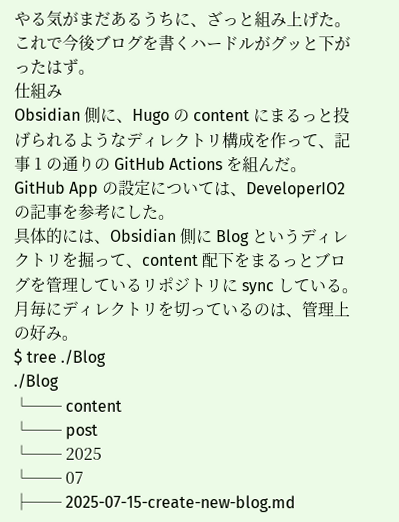やる気がまだあるうちに、ざっと組み上げた。これで今後ブログを書くハードルがグッと下がったはず。
仕組み
Obsidian 側に、Hugo の content にまるっと投げられるようなディレクトリ構成を作って、記事 1 の通りの GitHub Actions を組んだ。
GitHub App の設定については、DeveloperIO2 の記事を参考にした。
具体的には、Obsidian 側に Blog というディレクトリを掘って、content 配下をまるっとブログを管理しているリポジトリに sync している。月毎にディレクトリを切っているのは、管理上の好み。
$ tree ./Blog
./Blog
└── content
└── post
└── 2025
└── 07
├── 2025-07-15-create-new-blog.md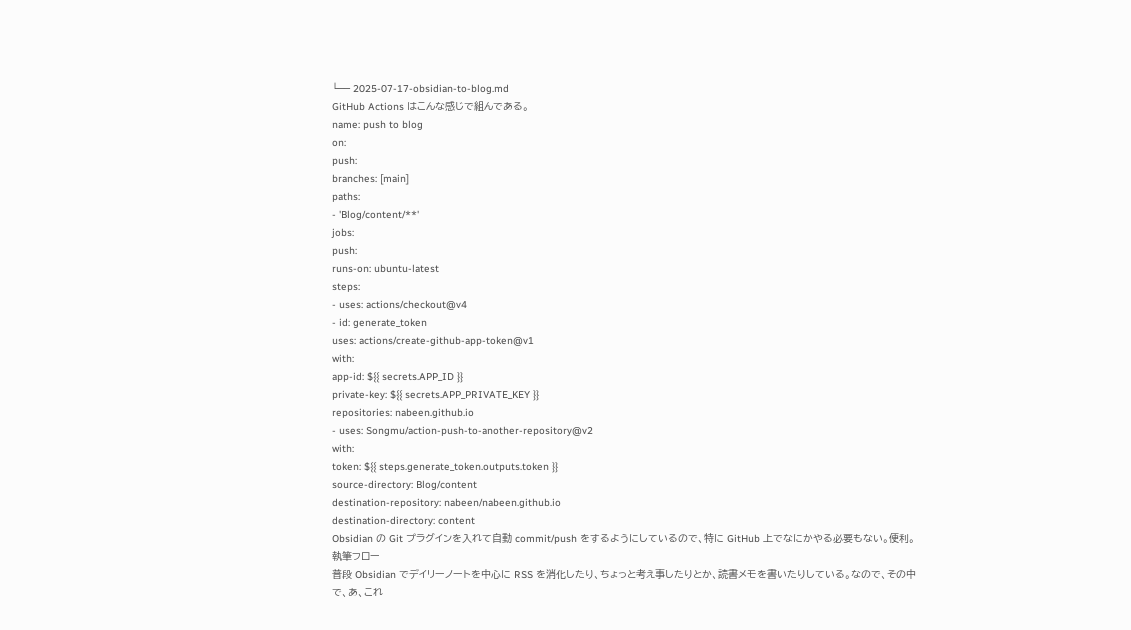└── 2025-07-17-obsidian-to-blog.md
GitHub Actions はこんな感じで組んである。
name: push to blog
on:
push:
branches: [main]
paths:
- 'Blog/content/**'
jobs:
push:
runs-on: ubuntu-latest
steps:
- uses: actions/checkout@v4
- id: generate_token
uses: actions/create-github-app-token@v1
with:
app-id: ${{ secrets.APP_ID }}
private-key: ${{ secrets.APP_PRIVATE_KEY }}
repositories: nabeen.github.io
- uses: Songmu/action-push-to-another-repository@v2
with:
token: ${{ steps.generate_token.outputs.token }}
source-directory: Blog/content
destination-repository: nabeen/nabeen.github.io
destination-directory: content
Obsidian の Git プラグインを入れて自動 commit/push をするようにしているので、特に GitHub 上でなにかやる必要もない。便利。
執筆フロー
普段 Obsidian でデイリーノートを中心に RSS を消化したり、ちょっと考え事したりとか、読書メモを書いたりしている。なので、その中で、あ、これ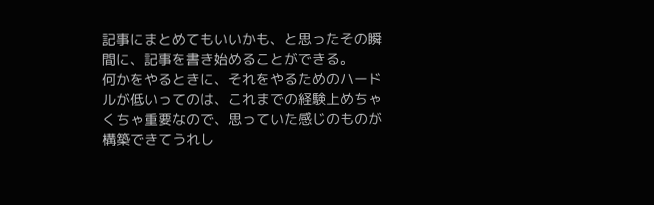記事にまとめてもいいかも、と思ったその瞬間に、記事を書き始めることができる。
何かをやるときに、それをやるためのハードルが低いってのは、これまでの経験上めちゃくちゃ重要なので、思っていた感じのものが構築できてうれし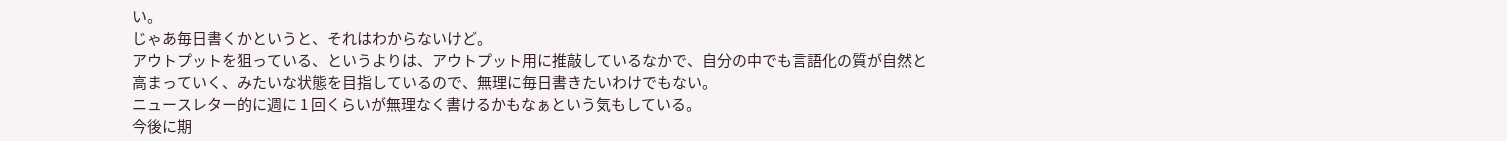い。
じゃあ毎日書くかというと、それはわからないけど。
アウトプットを狙っている、というよりは、アウトプット用に推敲しているなかで、自分の中でも言語化の質が自然と高まっていく、みたいな状態を目指しているので、無理に毎日書きたいわけでもない。
ニュースレター的に週に 1 回くらいが無理なく書けるかもなぁという気もしている。
今後に期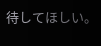待してほしい。